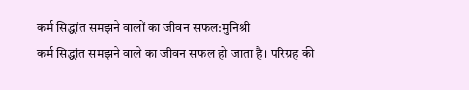कर्म सिद्धांत समझने वालों का जीवन सफल:मुनिश्री
कर्म सिद्धांत समझने वाले का जीवन सफल हो जाता है। परिग्रह की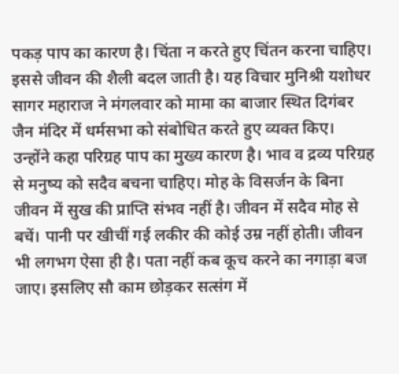पकड़ पाप का कारण है। चिंता न करते हुए चिंतन करना चाहिए। इससे जीवन की शैली बदल जाती है। यह विचार मुनिश्री यशोधर सागर महाराज ने मंगलवार को मामा का बाजार स्थित दिगंबर जैन मंदिर में धर्मसभा को संबोधित करते हुए व्यक्त किए।
उन्होंने कहा परिग्रह पाप का मुख्य कारण है। भाव व द्रव्य परिग्रह से मनुष्य को सदैव बचना चाहिए। मोह के विसर्जन के बिना जीवन में सुख की प्राप्ति संभव नहीं है। जीवन में सदैव मोह से बचें। पानी पर खीचीं गई लकीर की कोई उम्र नहीं होती। जीवन भी लगभग ऐसा ही है। पता नहीं कब कूच करने का नगाड़ा बज जाए। इसलिए सौ काम छोड़कर सत्संग में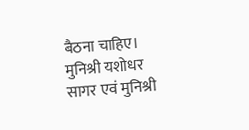बैठना चाहिए।
मुनिश्री यशोधर सागर एवं मुनिश्री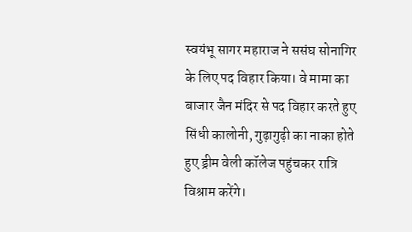स्वयंभू सागर महाराज ने ससंघ सोनागिर के लिए पद विहार किया। वे मामा का बाजार जैन मंदिर से पद विहार करते हुए सिंधी कालोनी, गुढ़ागुढ़ी का नाका होते हुए ड्रीम वेली कॉलेज पहुंचकर रात्रि विश्राम करेंगे।